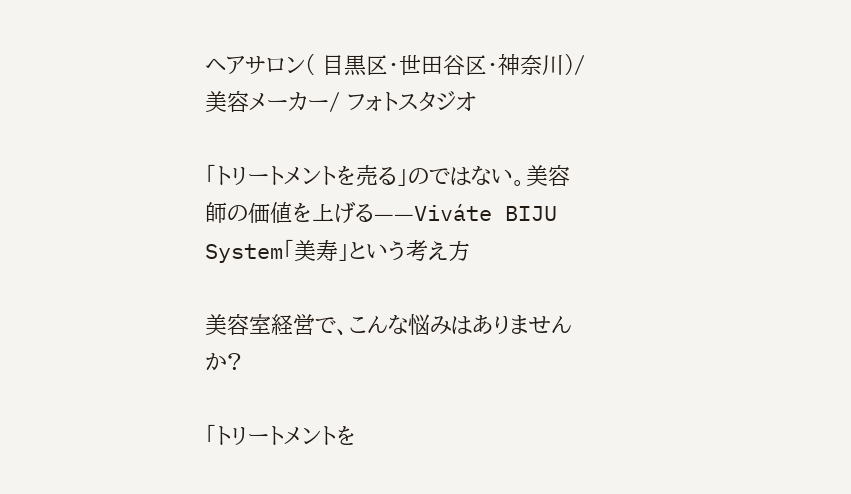ヘアサロン( 目黒区・世田谷区・神奈川)/
美容メーカー/ フォトスタジオ

「トリートメントを売る」のではない。美容師の価値を上げる——Viváte BIJU System「美寿」という考え方

美容室経営で、こんな悩みはありませんか?

「トリートメントを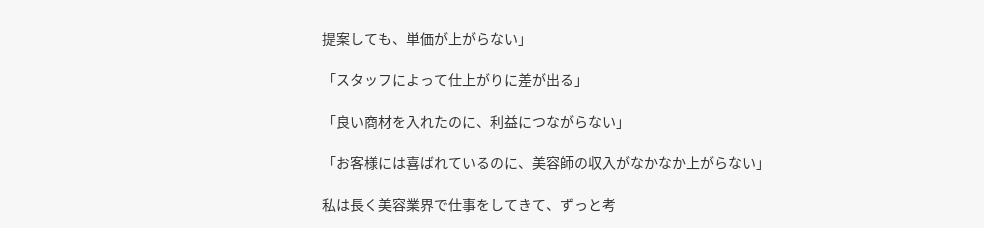提案しても、単価が上がらない」

「スタッフによって仕上がりに差が出る」

「良い商材を入れたのに、利益につながらない」

「お客様には喜ばれているのに、美容師の収入がなかなか上がらない」

私は長く美容業界で仕事をしてきて、ずっと考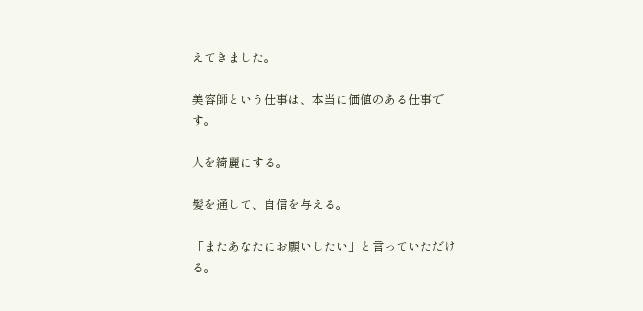えてきました。

美容師という仕事は、本当に価値のある仕事です。

人を綺麗にする。

髪を通して、自信を与える。

「またあなたにお願いしたい」と言っていただける。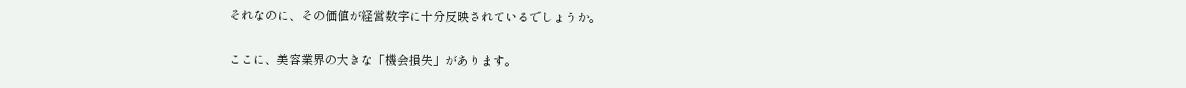それなのに、その価値が経営数字に十分反映されているでしょうか。

ここに、美容業界の大きな「機会損失」があります。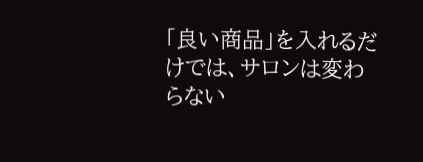「良い商品」を入れるだけでは、サロンは変わらない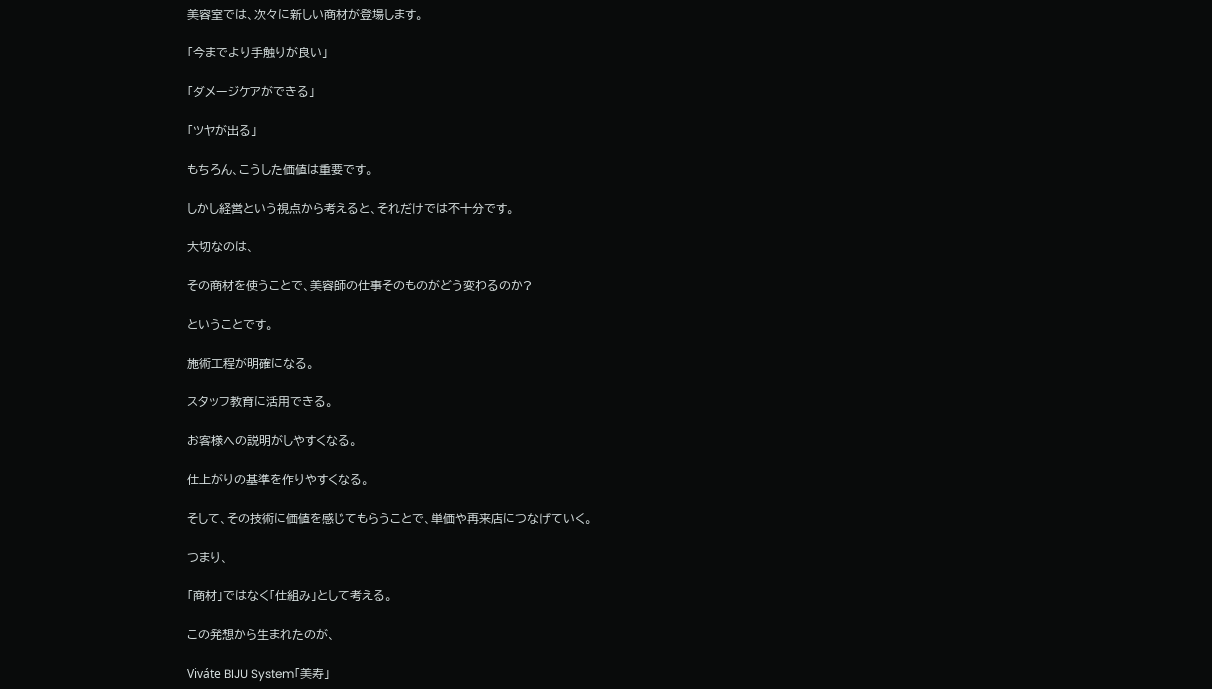美容室では、次々に新しい商材が登場します。

「今までより手触りが良い」

「ダメージケアができる」

「ツヤが出る」

もちろん、こうした価値は重要です。

しかし経営という視点から考えると、それだけでは不十分です。

大切なのは、

その商材を使うことで、美容師の仕事そのものがどう変わるのか?

ということです。

施術工程が明確になる。

スタッフ教育に活用できる。

お客様への説明がしやすくなる。

仕上がりの基準を作りやすくなる。

そして、その技術に価値を感じてもらうことで、単価や再来店につなげていく。

つまり、

「商材」ではなく「仕組み」として考える。

この発想から生まれたのが、

Viváte BIJU System「美寿」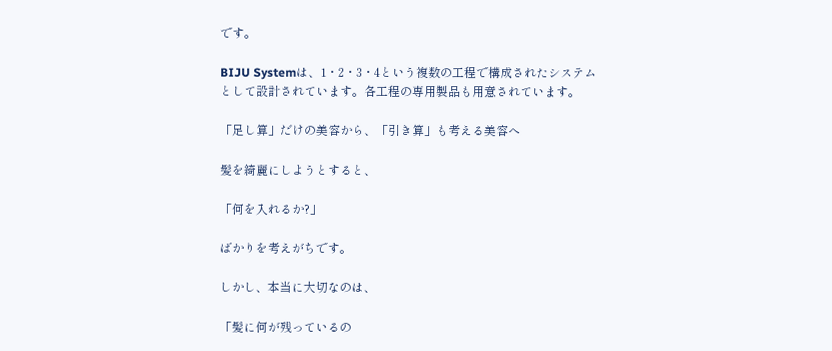です。

BIJU Systemは、1・2・3・4という複数の工程で構成されたシステムとして設計されています。各工程の専用製品も用意されています。

「足し算」だけの美容から、「引き算」も考える美容へ

髪を綺麗にしようとすると、

「何を入れるか?」

ばかりを考えがちです。

しかし、本当に大切なのは、

「髪に何が残っているの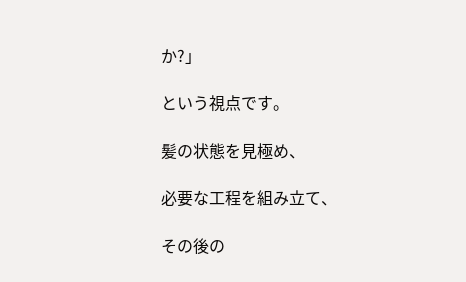か?」

という視点です。

髪の状態を見極め、

必要な工程を組み立て、

その後の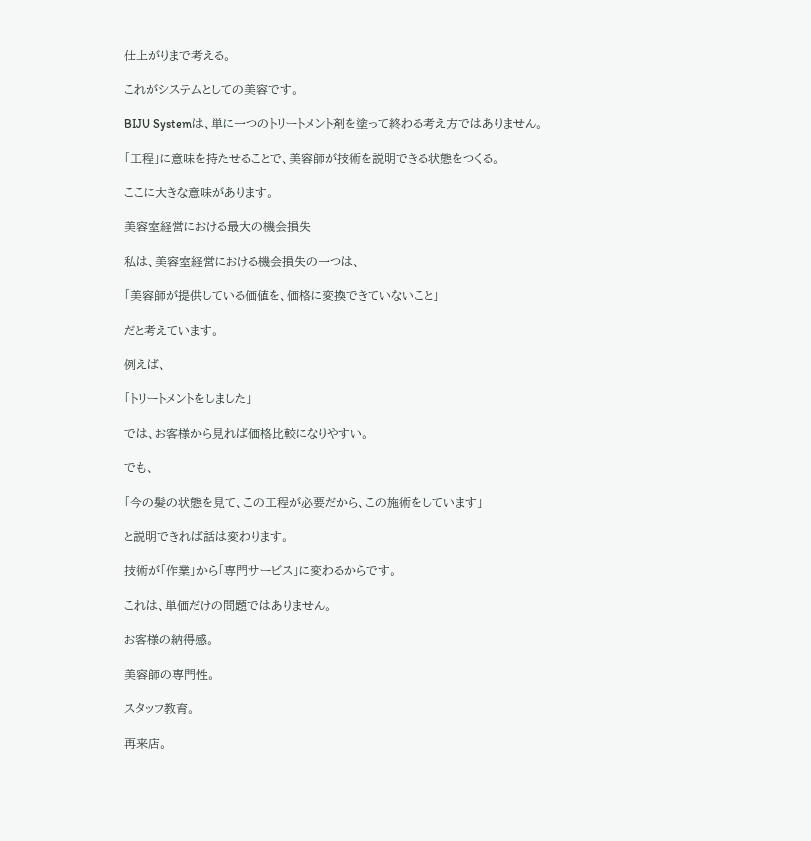仕上がりまで考える。

これがシステムとしての美容です。

BIJU Systemは、単に一つのトリートメント剤を塗って終わる考え方ではありません。

「工程」に意味を持たせることで、美容師が技術を説明できる状態をつくる。

ここに大きな意味があります。

美容室経営における最大の機会損失

私は、美容室経営における機会損失の一つは、

「美容師が提供している価値を、価格に変換できていないこと」

だと考えています。

例えば、

「トリートメントをしました」

では、お客様から見れば価格比較になりやすい。

でも、

「今の髪の状態を見て、この工程が必要だから、この施術をしています」

と説明できれば話は変わります。

技術が「作業」から「専門サービス」に変わるからです。

これは、単価だけの問題ではありません。

お客様の納得感。

美容師の専門性。

スタッフ教育。

再来店。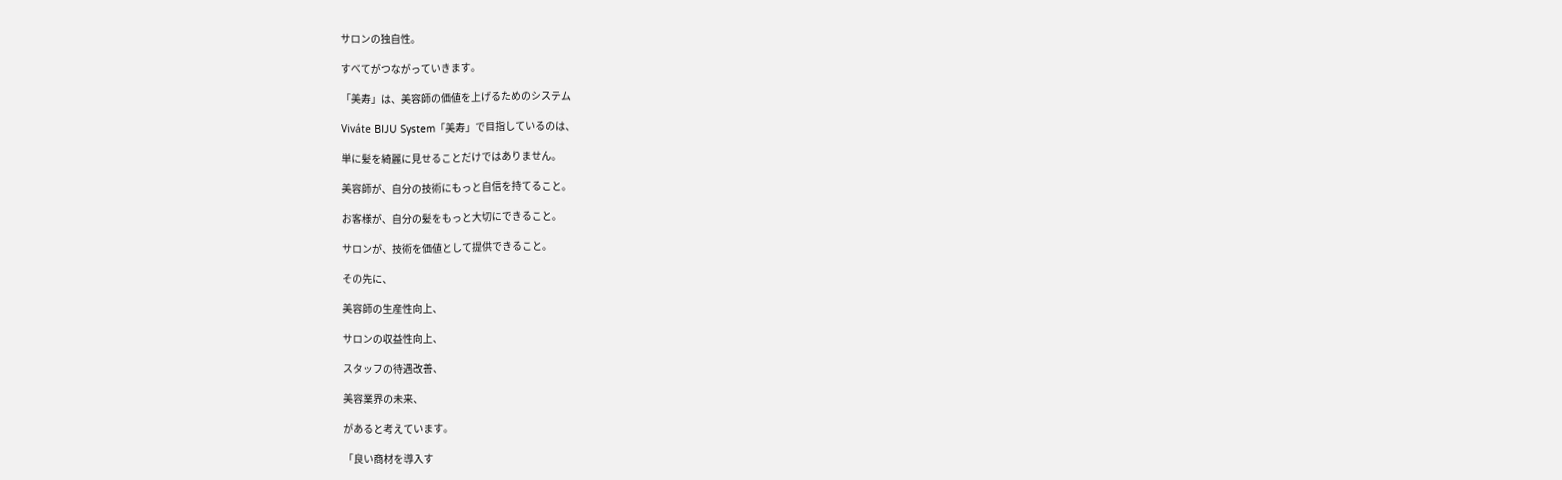サロンの独自性。

すべてがつながっていきます。

「美寿」は、美容師の価値を上げるためのシステム

Viváte BIJU System「美寿」で目指しているのは、

単に髪を綺麗に見せることだけではありません。

美容師が、自分の技術にもっと自信を持てること。

お客様が、自分の髪をもっと大切にできること。

サロンが、技術を価値として提供できること。

その先に、

美容師の生産性向上、

サロンの収益性向上、

スタッフの待遇改善、

美容業界の未来、

があると考えています。

「良い商材を導入す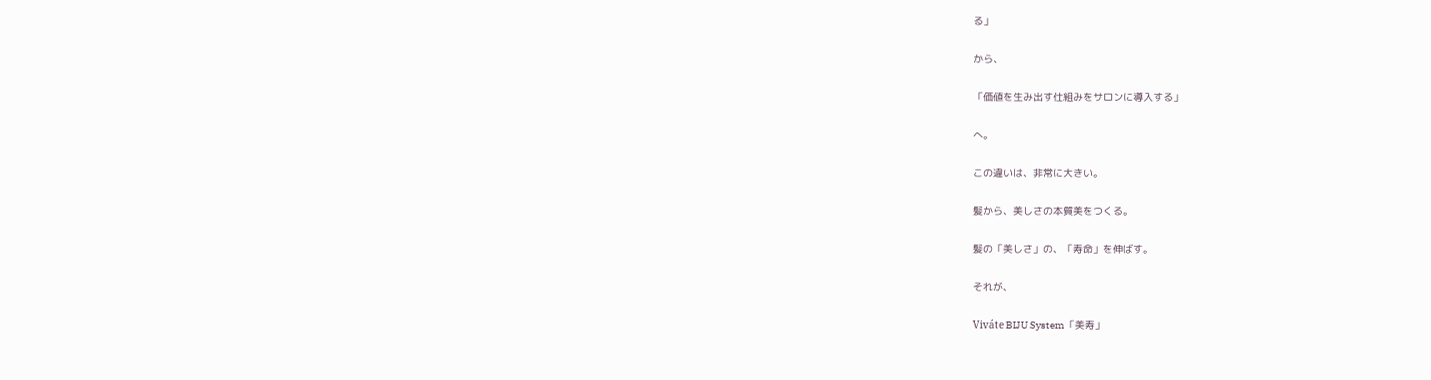る」

から、

「価値を生み出す仕組みをサロンに導入する」

へ。

この違いは、非常に大きい。

髪から、美しさの本質美をつくる。

髪の「美しさ」の、「寿命」を伸ばす。

それが、

Viváte BIJU System「美寿」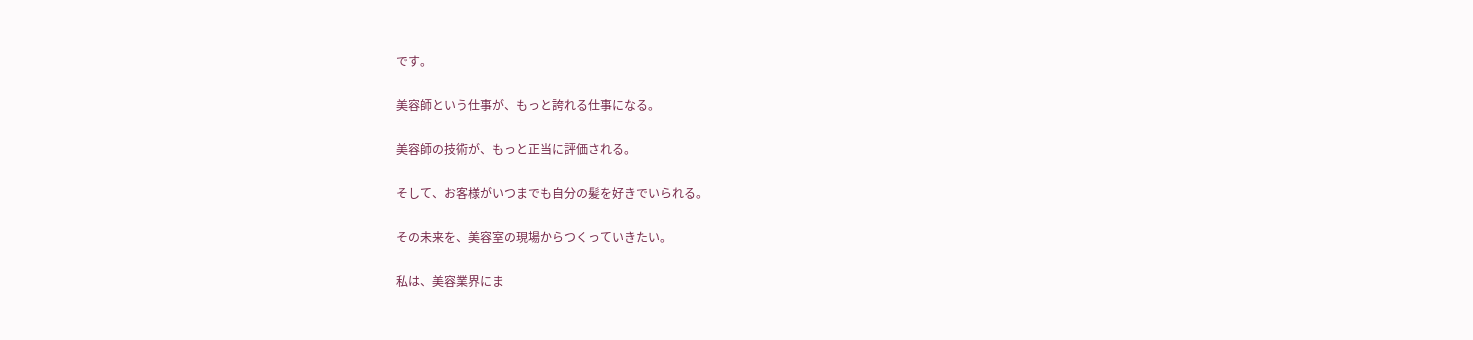です。

美容師という仕事が、もっと誇れる仕事になる。

美容師の技術が、もっと正当に評価される。

そして、お客様がいつまでも自分の髪を好きでいられる。

その未来を、美容室の現場からつくっていきたい。

私は、美容業界にま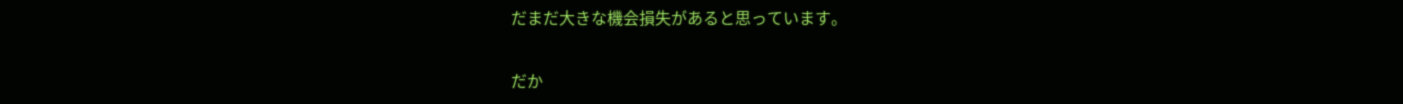だまだ大きな機会損失があると思っています。

だか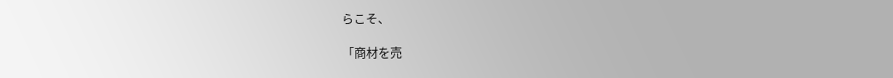らこそ、

「商材を売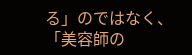る」のではなく、「美容師の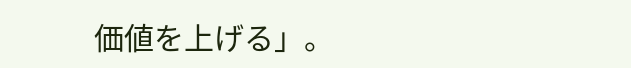価値を上げる」。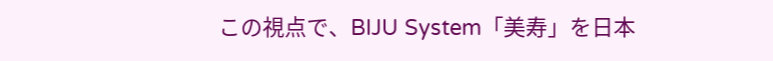この視点で、BIJU System「美寿」を日本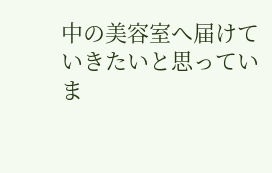中の美容室へ届けていきたいと思っていま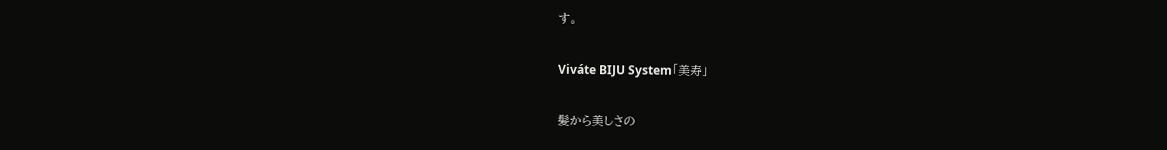す。

Viváte BIJU System「美寿」

髪から美しさの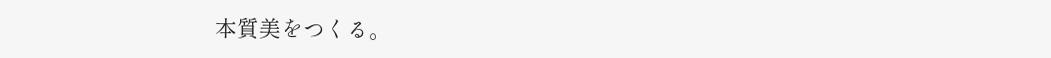本質美をつくる。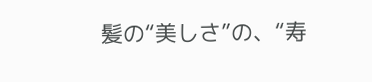髪の“美しさ”の、“寿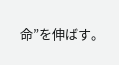命”を伸ばす。